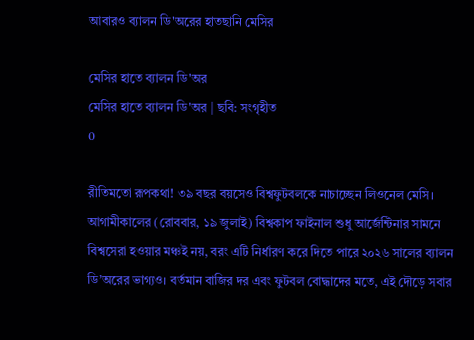আবারও ব্যালন ডি'অরের হাতছানি মেসির

মেসির হাতে ব্যালন ডি'অর
মেসির হাতে ব্যালন ডি'অর | ছবি: সংগৃহীত
0

রীতিমতো রূপকথা! ৩৯ বছর বয়সেও বিশ্বফুটবলকে নাচাচ্ছেন লিওনেল মেসি। আগামীকালের (রোববার, ১৯ জুলাই) বিশ্বকাপ ফাইনাল শুধু আর্জেন্টিনার সামনে বিশ্বসেরা হওয়ার মঞ্চই নয়, বরং এটি নির্ধারণ করে দিতে পারে ২০২৬ সালের ব্যালন ডি’অরের ভাগ্যও। বর্তমান বাজির দর এবং ফুটবল বোদ্ধাদের মতে, এই দৌড়ে সবার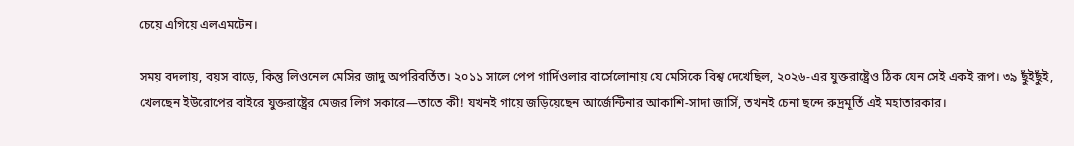চেয়ে এগিয়ে এলএমটেন।

সময় বদলায়, বয়স বাড়ে, কিন্তু লিওনেল মেসির জাদু অপরিবর্তিত। ২০১১ সালে পেপ গার্দিওলার বার্সেলোনায় যে মেসিকে বিশ্ব দেখেছিল, ২০২৬-এর যুক্তরাষ্ট্রেও ঠিক যেন সেই একই রূপ। ৩৯ ছুঁইছুঁই, খেলছেন ইউরোপের বাইরে যুক্তরাষ্ট্রের মেজর লিগ সকারে—তাতে কী! যখনই গায়ে জড়িয়েছেন আর্জেন্টিনার আকাশি-সাদা জার্সি, তখনই চেনা ছন্দে রুদ্রমূর্তি এই মহাতারকার।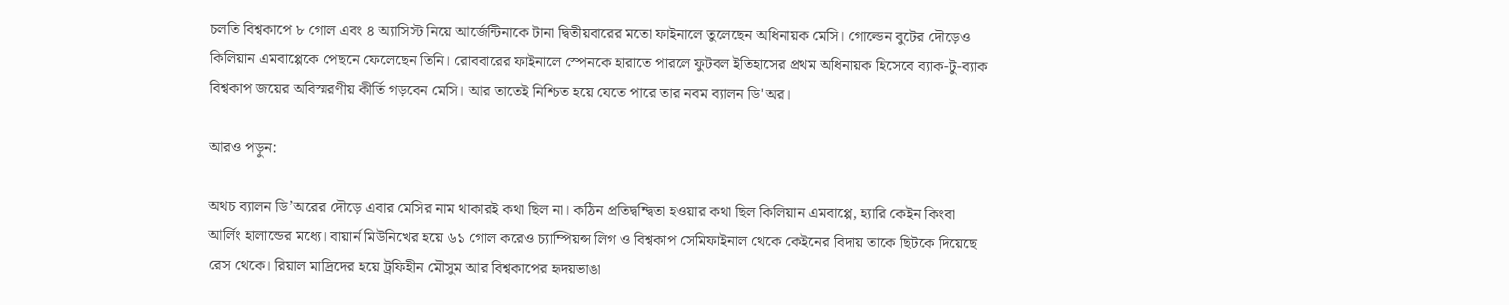চলতি বিশ্বকাপে ৮ গোল এবং ৪ অ্যাসিস্ট নিয়ে আর্জেন্টিনাকে টানা দ্বিতীয়বারের মতো ফাইনালে তুলেছেন অধিনায়ক মেসি। গোল্ডেন বুটের দৌড়েও কিলিয়ান এমবাপ্পেকে পেছনে ফেলেছেন তিনি। রোববারের ফাইনালে স্পেনকে হারাতে পারলে ফুটবল ইতিহাসের প্রথম অধিনায়ক হিসেবে ব্যাক-টু-ব্যাক বিশ্বকাপ জয়ের অবিস্মরণীয় কীর্তি গড়বেন মেসি। আর তাতেই নিশ্চিত হয়ে যেতে পারে তার নবম ব্যালন ডি'অর।

আরও পড়ুন:

অথচ ব্যালন ডি’অরের দৌড়ে এবার মেসির নাম থাকারই কথা ছিল না। কঠিন প্রতিদ্বন্দ্বিতা হওয়ার কথা ছিল কিলিয়ান এমবাপ্পে, হ্যারি কেইন কিংবা আর্লিং হালান্ডের মধ্যে। বায়ার্ন মিউনিখের হয়ে ৬১ গোল করেও চ্যাম্পিয়ন্স লিগ ও বিশ্বকাপ সেমিফাইনাল থেকে কেইনের বিদায় তাকে ছিটকে দিয়েছে রেস থেকে। রিয়াল মাদ্রিদের হয়ে ট্রফিহীন মৌসুম আর বিশ্বকাপের হৃদয়ভাঙা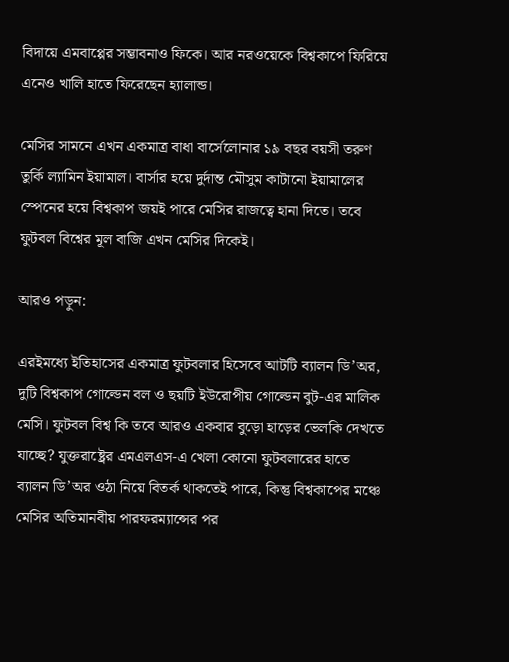বিদায়ে এমবাপ্পের সম্ভাবনাও ফিকে। আর নরওয়েকে বিশ্বকাপে ফিরিয়ে এনেও খালি হাতে ফিরেছেন হ্যালান্ড।

মেসির সামনে এখন একমাত্র বাধা বার্সেলোনার ১৯ বছর বয়সী তরুণ তুর্কি ল্যামিন ইয়ামাল। বার্সার হয়ে দুর্দান্ত মৌসুম কাটানো ইয়ামালের স্পেনের হয়ে বিশ্বকাপ জয়ই পারে মেসির রাজত্বে হানা দিতে। তবে ফুটবল বিশ্বের মূল বাজি এখন মেসির দিকেই।

আরও পড়ুন:

এরইমধ্যে ইতিহাসের একমাত্র ফুটবলার হিসেবে আটটি ব্যালন ডি’অর, দুটি বিশ্বকাপ গোল্ডেন বল ও ছয়টি ইউরোপীয় গোল্ডেন বুট-এর মালিক মেসি। ফুটবল বিশ্ব কি তবে আরও একবার বুড়ো হাড়ের ভেলকি দেখতে যাচ্ছে? যুক্তরাষ্ট্রের এমএলএস-এ খেলা কোনো ফুটবলারের হাতে ব্যালন ডি’অর ওঠা নিয়ে বিতর্ক থাকতেই পারে, কিন্তু বিশ্বকাপের মঞ্চে মেসির অতিমানবীয় পারফরম্যান্সের পর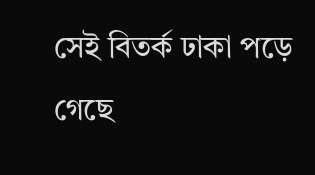সেই বিতর্ক ঢাকা পড়ে গেছে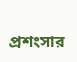প্রশংসার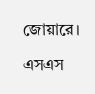জোয়ারে।

এসএস